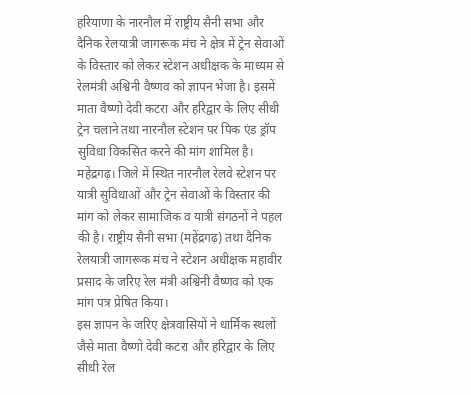हरियाणा के नारनौल में राष्ट्रीय सैनी सभा और दैनिक रेलयात्री जागरूक मंच ने क्षेत्र में ट्रेन सेवाओं के विस्तार को लेकर स्टेशन अधीक्षक के माध्यम से रेलमंत्री अश्विनी वैष्णव को ज्ञापन भेजा है। इसमें माता वैष्णो देवी कटरा और हरिद्वार के लिए सीधी ट्रेन चलाने तथा नारनौल स्टेशन पर पिक एंड ड्रॉप सुविधा विकसित करने की मांग शामिल है।
महेंद्रगढ़। जिले में स्थित नारनौल रेलवे स्टेशन पर यात्री सुविधाओं और ट्रेन सेवाओं के विस्तार की मांग को लेकर सामाजिक व यात्री संगठनों ने पहल की है। राष्ट्रीय सैनी सभा (महेंद्रगढ़) तथा दैनिक रेलयात्री जागरूक मंच ने स्टेशन अधीक्षक महावीर प्रसाद के जरिए रेल मंत्री अश्विनी वैष्णव को एक मांग पत्र प्रेषित किया।
इस ज्ञापन के जरिए क्षेत्रवासियों ने धार्मिक स्थलों जैसे माता वैष्णो देवी कटरा और हरिद्वार के लिए सीधी रेल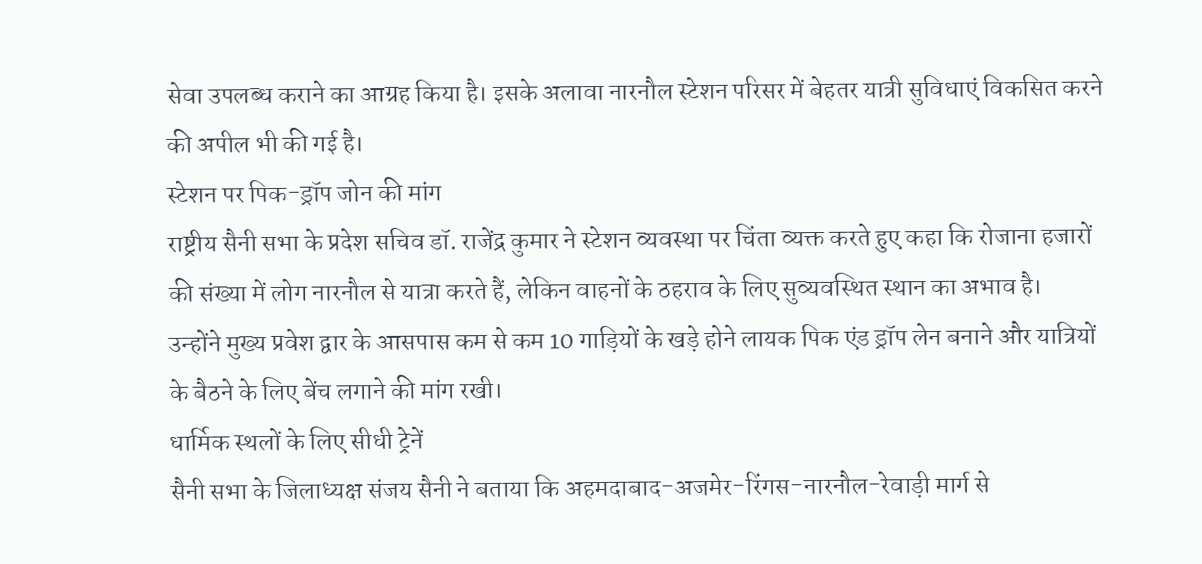सेवा उपलब्ध कराने का आग्रह किया है। इसके अलावा नारनौल स्टेशन परिसर में बेहतर यात्री सुविधाएं विकसित करने की अपील भी की गई है।
स्टेशन पर पिक-ड्रॉप जोन की मांग
राष्ट्रीय सैनी सभा के प्रदेश सचिव डॉ. राजेंद्र कुमार ने स्टेशन व्यवस्था पर चिंता व्यक्त करते हुए कहा कि रोजाना हजारों की संख्या में लोग नारनौल से यात्रा करते हैं, लेकिन वाहनों के ठहराव के लिए सुव्यवस्थित स्थान का अभाव है।
उन्होंने मुख्य प्रवेश द्वार के आसपास कम से कम 10 गाड़ियों के खड़े होने लायक पिक एंड ड्रॉप लेन बनाने और यात्रियों के बैठने के लिए बेंच लगाने की मांग रखी।
धार्मिक स्थलों के लिए सीधी ट्रेनें
सैनी सभा के जिलाध्यक्ष संजय सैनी ने बताया कि अहमदाबाद-अजमेर-रिंगस-नारनौल-रेवाड़ी मार्ग से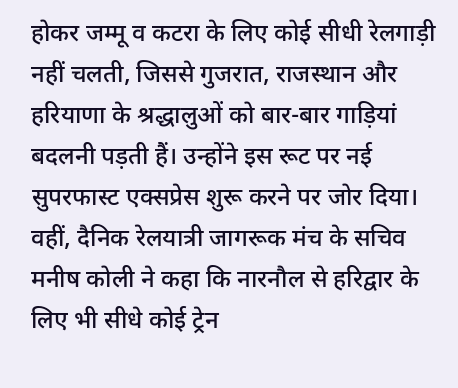होकर जम्मू व कटरा के लिए कोई सीधी रेलगाड़ी नहीं चलती, जिससे गुजरात, राजस्थान और हरियाणा के श्रद्धालुओं को बार-बार गाड़ियां बदलनी पड़ती हैं। उन्होंने इस रूट पर नई सुपरफास्ट एक्सप्रेस शुरू करने पर जोर दिया।
वहीं, दैनिक रेलयात्री जागरूक मंच के सचिव मनीष कोली ने कहा कि नारनौल से हरिद्वार के लिए भी सीधे कोई ट्रेन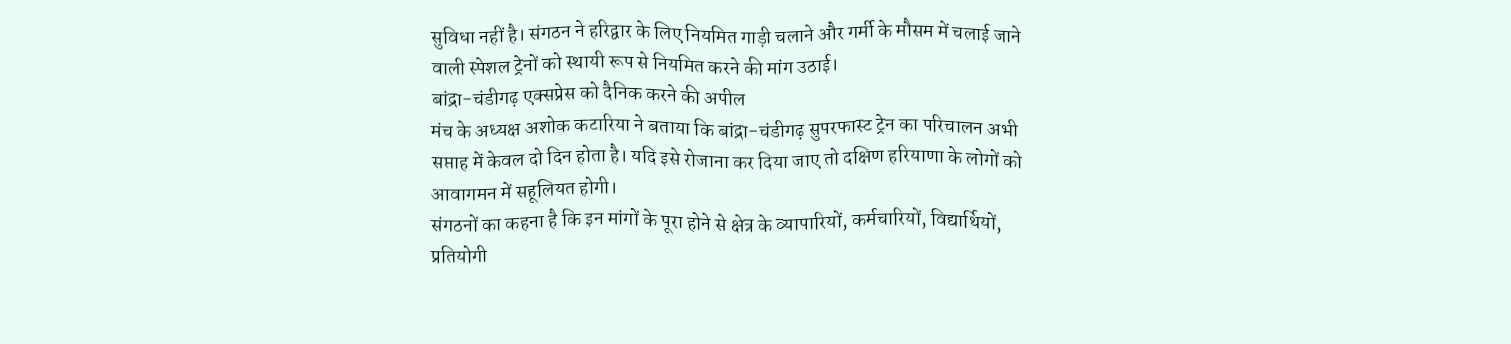सुविधा नहीं है। संगठन ने हरिद्वार के लिए नियमित गाड़ी चलाने और गर्मी के मौसम में चलाई जाने वाली स्पेशल ट्रेनों को स्थायी रूप से नियमित करने की मांग उठाई।
बांद्रा-चंडीगढ़ एक्सप्रेस को दैनिक करने की अपील
मंच के अध्यक्ष अशोक कटारिया ने बताया कि बांद्रा-चंडीगढ़ सुपरफास्ट ट्रेन का परिचालन अभी सप्ताह में केवल दो दिन होता है। यदि इसे रोजाना कर दिया जाए तो दक्षिण हरियाणा के लोगों को आवागमन में सहूलियत होगी।
संगठनों का कहना है कि इन मांगों के पूरा होने से क्षेत्र के व्यापारियों, कर्मचारियों, विद्यार्थियों, प्रतियोगी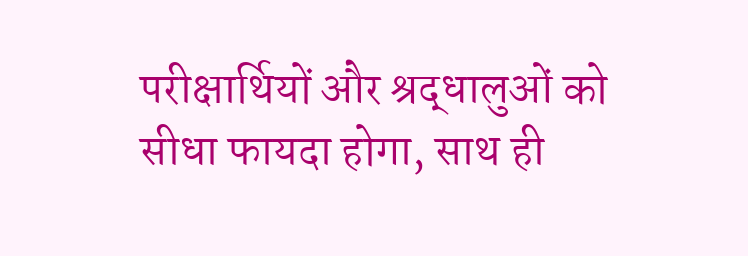परीक्षार्थियों और श्रद्धालुओं को सीधा फायदा होगा, साथ ही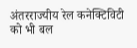अंतरराज्यीय रेल कनेक्टिविटी को भी बल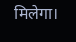मिलेगा।